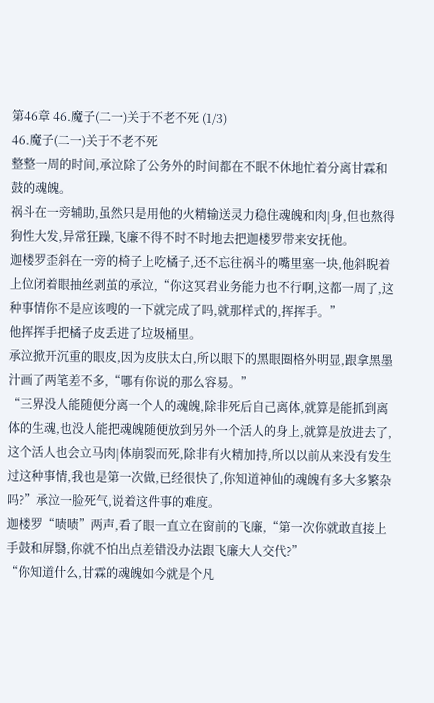第46章 46.魔子(二一)关于不老不死 (1/3)
46.魔子(二一)关于不老不死
整整一周的时间,承泣除了公务外的时间都在不眠不休地忙着分离甘霖和鼓的魂魄。
祸斗在一旁辅助,虽然只是用他的火精输送灵力稳住魂魄和肉|身,但也熬得狗性大发,异常狂躁,飞廉不得不时不时地去把迦楼罗带来安抚他。
迦楼罗歪斜在一旁的椅子上吃橘子,还不忘往祸斗的嘴里塞一块,他斜睨着上位闭着眼抽丝剥茧的承泣,“你这冥君业务能力也不行啊,这都一周了,这种事情你不是应该嗖的一下就完成了吗,就那样式的,挥挥手。”
他挥挥手把橘子皮丢进了垃圾桶里。
承泣掀开沉重的眼皮,因为皮肤太白,所以眼下的黑眼圈格外明显,跟拿黑墨汁画了两笔差不多,“哪有你说的那么容易。”
“三界没人能随便分离一个人的魂魄,除非死后自己离体,就算是能抓到离体的生魂,也没人能把魂魄随便放到另外一个活人的身上,就算是放进去了,这个活人也会立马肉|体崩裂而死,除非有火精加持,所以以前从来没有发生过这种事情,我也是第一次做,已经很快了,你知道神仙的魂魄有多大多繁杂吗?”承泣一脸死气,说着这件事的难度。
迦楼罗“啧啧”两声,看了眼一直立在窗前的飞廉,“第一次你就敢直接上手鼓和屏翳,你就不怕出点差错没办法跟飞廉大人交代?”
“你知道什么,甘霖的魂魄如今就是个凡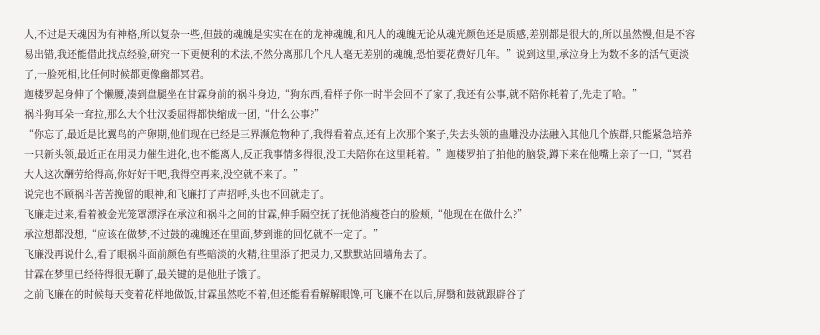人,不过是天魂因为有神格,所以复杂一些,但鼓的魂魄是实实在在的龙神魂魄,和凡人的魂魄无论从魂光颜色还是质感,差别都是很大的,所以虽然慢,但是不容易出错,我还能借此找点经验,研究一下更便利的术法,不然分离那几个凡人毫无差别的魂魄,恐怕要花费好几年。”说到这里,承泣身上为数不多的活气更淡了,一脸死相,比任何时候都更像幽都冥君。
迦楼罗起身伸了个懒腰,凑到盘腿坐在甘霖身前的祸斗身边,“狗东西,看样子你一时半会回不了家了,我还有公事,就不陪你耗着了,先走了哈。”
祸斗狗耳朵一耷拉,那么大个壮汉委屈得都快缩成一团,“什么公事?”
“你忘了,最近是比翼鸟的产卵期,他们现在已经是三界濒危物种了,我得看着点,还有上次那个案子,失去头领的蛊雕没办法融入其他几个族群,只能紧急培养一只新头领,最近正在用灵力催生进化,也不能离人,反正我事情多得很,没工夫陪你在这里耗着。”迦楼罗拍了拍他的脑袋,蹲下来在他嘴上亲了一口,“冥君大人这次酬劳给得高,你好好干吧,我得空再来,没空就不来了。”
说完也不顾祸斗苦苦挽留的眼神,和飞廉打了声招呼,头也不回就走了。
飞廉走过来,看着被金光笼罩漂浮在承泣和祸斗之间的甘霖,伸手隔空抚了抚他消瘦苍白的脸颊,“他现在在做什么?”
承泣想都没想,“应该在做梦,不过鼓的魂魄还在里面,梦到谁的回忆就不一定了。”
飞廉没再说什么,看了眼祸斗面前颜色有些暗淡的火精,往里添了把灵力,又默默站回墙角去了。
甘霖在梦里已经待得很无聊了,最关键的是他肚子饿了。
之前飞廉在的时候每天变着花样地做饭,甘霖虽然吃不着,但还能看看解解眼馋,可飞廉不在以后,屏翳和鼓就跟辟谷了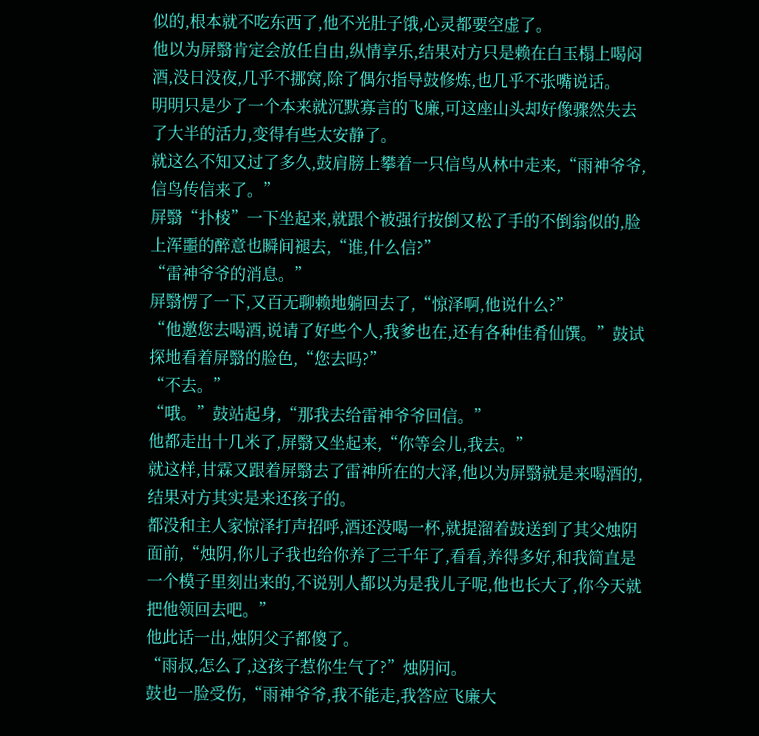似的,根本就不吃东西了,他不光肚子饿,心灵都要空虚了。
他以为屏翳肯定会放任自由,纵情享乐,结果对方只是赖在白玉榻上喝闷酒,没日没夜,几乎不挪窝,除了偶尔指导鼓修炼,也几乎不张嘴说话。
明明只是少了一个本来就沉默寡言的飞廉,可这座山头却好像骤然失去了大半的活力,变得有些太安静了。
就这么不知又过了多久,鼓肩膀上攀着一只信鸟从林中走来,“雨神爷爷,信鸟传信来了。”
屏翳“扑棱”一下坐起来,就跟个被强行按倒又松了手的不倒翁似的,脸上浑噩的醉意也瞬间褪去,“谁,什么信?”
“雷神爷爷的消息。”
屏翳愣了一下,又百无聊赖地躺回去了,“惊泽啊,他说什么?”
“他邀您去喝酒,说请了好些个人,我爹也在,还有各种佳肴仙馔。”鼓试探地看着屏翳的脸色,“您去吗?”
“不去。”
“哦。”鼓站起身,“那我去给雷神爷爷回信。”
他都走出十几米了,屏翳又坐起来,“你等会儿,我去。”
就这样,甘霖又跟着屏翳去了雷神所在的大泽,他以为屏翳就是来喝酒的,结果对方其实是来还孩子的。
都没和主人家惊泽打声招呼,酒还没喝一杯,就提溜着鼓送到了其父烛阴面前,“烛阴,你儿子我也给你养了三千年了,看看,养得多好,和我简直是一个模子里刻出来的,不说别人都以为是我儿子呢,他也长大了,你今天就把他领回去吧。”
他此话一出,烛阴父子都傻了。
“雨叔,怎么了,这孩子惹你生气了?”烛阴问。
鼓也一脸受伤,“雨神爷爷,我不能走,我答应飞廉大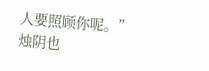人要照顾你呢。”
烛阴也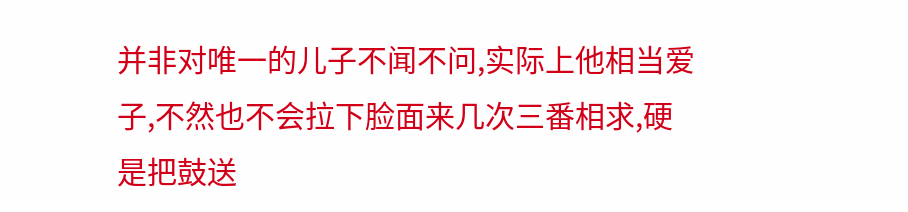并非对唯一的儿子不闻不问,实际上他相当爱子,不然也不会拉下脸面来几次三番相求,硬是把鼓送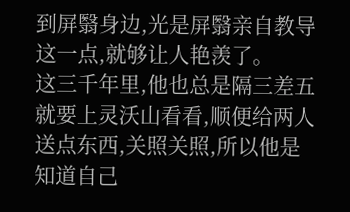到屏翳身边,光是屏翳亲自教导这一点,就够让人艳羡了。
这三千年里,他也总是隔三差五就要上灵沃山看看,顺便给两人送点东西,关照关照,所以他是知道自己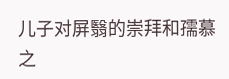儿子对屏翳的崇拜和孺慕之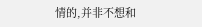情的,并非不想和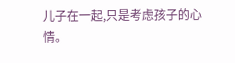儿子在一起,只是考虑孩子的心情。